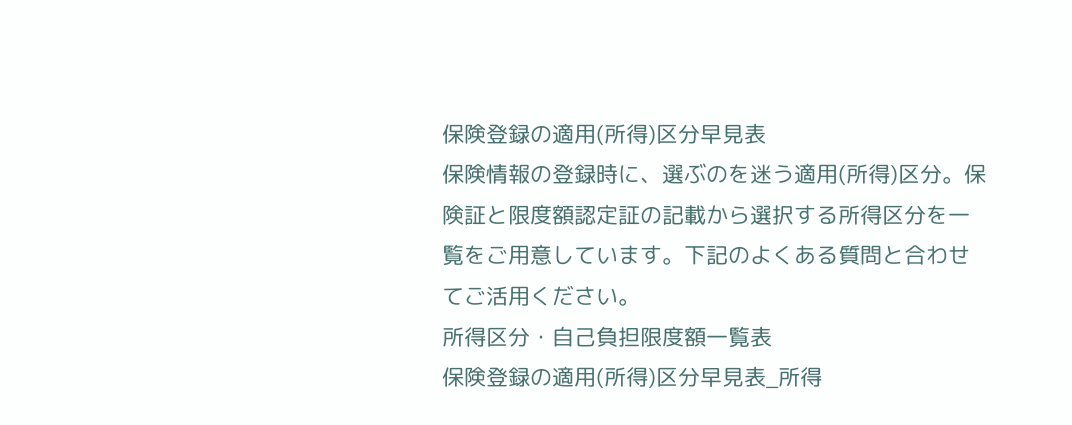保険登録の適用(所得)区分早見表
保険情報の登録時に、選ぶのを迷う適用(所得)区分。保険証と限度額認定証の記載から選択する所得区分を一覧をご用意しています。下記のよくある質問と合わせてご活用ください。
所得区分・自己負担限度額一覧表
保険登録の適用(所得)区分早見表_所得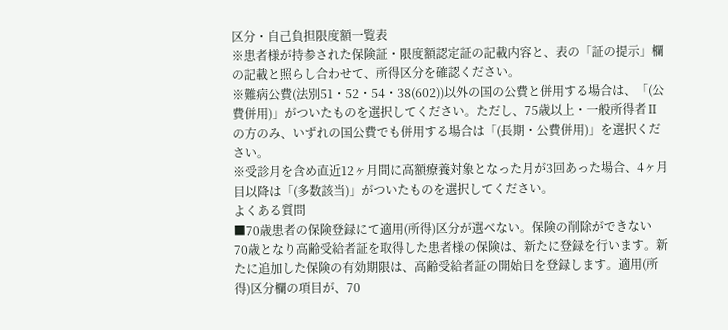区分・自己負担限度額一覧表
※患者様が持参された保険証・限度額認定証の記載内容と、表の「証の提示」欄の記載と照らし合わせて、所得区分を確認ください。
※難病公費(法別51・52・54・38(602))以外の国の公費と併用する場合は、「(公費併用)」がついたものを選択してください。ただし、75歳以上・一般所得者Ⅱの方のみ、いずれの国公費でも併用する場合は「(長期・公費併用)」を選択ください。
※受診月を含め直近12ヶ月間に高額療養対象となった月が3回あった場合、4ヶ月目以降は「(多数該当)」がついたものを選択してください。
よくある質問
■70歳患者の保険登録にて適用(所得)区分が選べない。保険の削除ができない
70歳となり高齢受給者証を取得した患者様の保険は、新たに登録を行います。新たに追加した保険の有効期限は、高齢受給者証の開始日を登録します。適用(所得)区分欄の項目が、70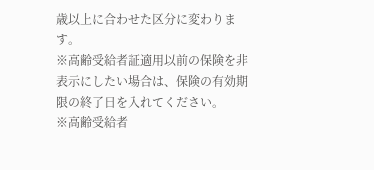歳以上に合わせた区分に変わります。
※高齢受給者証適用以前の保険を非表示にしたい場合は、保険の有効期限の終了日を入れてください。
※高齢受給者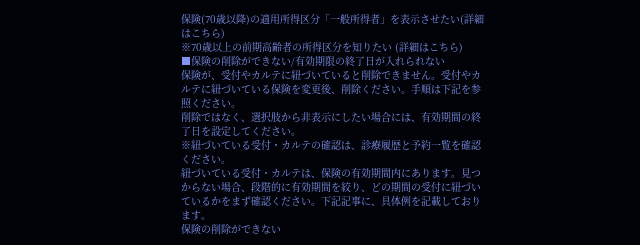保険(70歳以降)の適用所得区分「一般所得者」を表示させたい(詳細はこちら)
※70歳以上の前期高齢者の所得区分を知りたい (詳細はこちら)
■保険の削除ができない/有効期限の終了日が入れられない
保険が、受付やカルテに紐づいていると削除できません。受付やカルテに紐づいている保険を変更後、削除ください。手順は下記を参照ください。
削除ではなく、選択肢から非表示にしたい場合には、有効期間の終了日を設定してください。
※紐づいている受付・カルテの確認は、診療履歴と予約一覧を確認ください。
紐づいている受付・カルテは、保険の有効期間内にあります。見つからない場合、段階的に有効期間を絞り、どの期間の受付に紐づいているかをまず確認ください。下記記事に、具体例を記載しております。
保険の削除ができない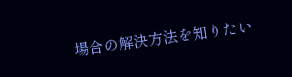場合の解決方法を知りたい